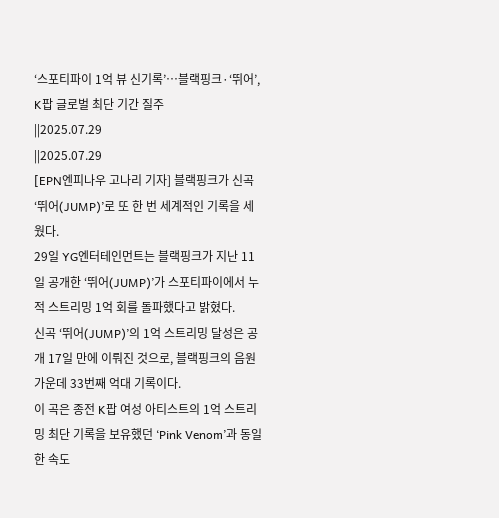‘스포티파이 1억 뷰 신기록’…블랙핑크·‘뛰어’, K팝 글로벌 최단 기간 질주
||2025.07.29
||2025.07.29
[EPN엔피나우 고나리 기자] 블랙핑크가 신곡 ‘뛰어(JUMP)’로 또 한 번 세계적인 기록을 세웠다.
29일 YG엔터테인먼트는 블랙핑크가 지난 11일 공개한 ‘뛰어(JUMP)’가 스포티파이에서 누적 스트리밍 1억 회를 돌파했다고 밝혔다.
신곡 ‘뛰어(JUMP)’의 1억 스트리밍 달성은 공개 17일 만에 이뤄진 것으로, 블랙핑크의 음원 가운데 33번째 억대 기록이다.
이 곡은 종전 K팝 여성 아티스트의 1억 스트리밍 최단 기록을 보유했던 ‘Pink Venom’과 동일한 속도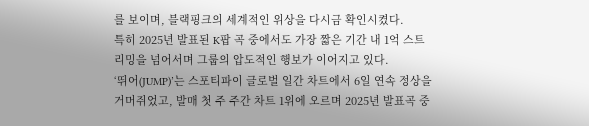를 보이며, 블랙핑크의 세계적인 위상을 다시금 확인시켰다.
특히 2025년 발표된 K팝 곡 중에서도 가장 짧은 기간 내 1억 스트리밍을 넘어서며 그룹의 압도적인 행보가 이어지고 있다.
‘뛰어(JUMP)’는 스포티파이 글로벌 일간 차트에서 6일 연속 정상을 거머쥐었고, 발매 첫 주 주간 차트 1위에 오르며 2025년 발표곡 중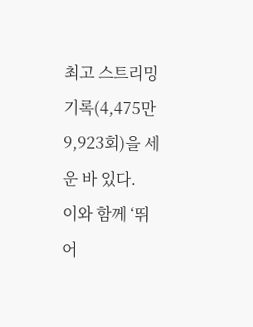최고 스트리밍 기록(4,475만 9,923회)을 세운 바 있다.
이와 함께 ‘뛰어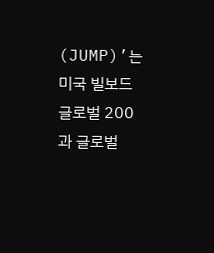(JUMP)’는 미국 빌보드 글로벌 200과 글로벌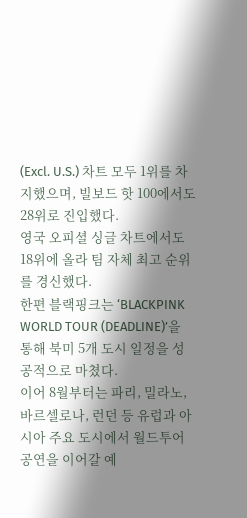(Excl. U.S.) 차트 모두 1위를 차지했으며, 빌보드 핫 100에서도 28위로 진입했다.
영국 오피셜 싱글 차트에서도 18위에 올라 팀 자체 최고 순위를 경신했다.
한편 블랙핑크는 ‘BLACKPINK WORLD TOUR (DEADLINE)’을 통해 북미 5개 도시 일정을 성공적으로 마쳤다.
이어 8월부터는 파리, 밀라노, 바르셀로나, 런던 등 유럽과 아시아 주요 도시에서 월드투어 공연을 이어갈 예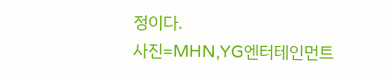정이다.
사진=MHN,YG엔터테인먼트